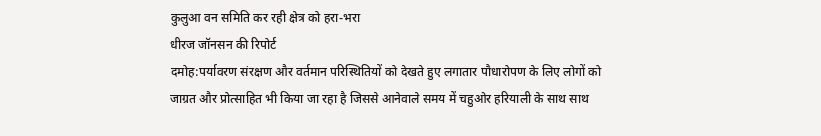कुलुआ वन समिति कर रही क्षेत्र को हरा-भरा
धीरज जॉनसन की रिपोर्ट
दमोह:पर्यावरण संरक्षण और वर्तमान परिस्थितियों को देखते हुए लगातार पौधारोपण के लिए लोगों को जाग्रत और प्रोत्साहित भी किया जा रहा है जिससे आनेवाले समय में चहुओर हरियाली के साथ साथ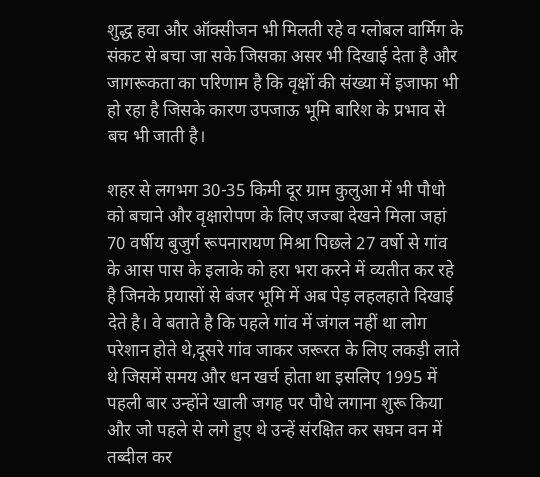शुद्ध हवा और ऑक्सीजन भी मिलती रहे व ग्लोबल वार्मिग के संकट से बचा जा सके जिसका असर भी दिखाई देता है और जागरूकता का परिणाम है कि वृक्षों की संख्या में इजाफा भी हो रहा है जिसके कारण उपजाऊ भूमि बारिश के प्रभाव से बच भी जाती है।

शहर से लगभग 30-35 किमी दूर ग्राम कुलुआ में भी पौधो को बचाने और वृक्षारोपण के लिए जज्बा देखने मिला जहां 70 वर्षीय बुजुर्ग रूपनारायण मिश्रा पिछले 27 वर्षो से गांव के आस पास के इलाके को हरा भरा करने में व्यतीत कर रहे है जिनके प्रयासों से बंजर भूमि में अब पेड़ लहलहाते दिखाई देते है। वे बताते है कि पहले गांव में जंगल नहीं था लोग परेशान होते थे,दूसरे गांव जाकर जरूरत के लिए लकड़ी लाते थे जिसमें समय और धन खर्च होता था इसलिए 1995 में पहली बार उन्होंने खाली जगह पर पौधे लगाना शुरू किया और जो पहले से लगे हुए थे उन्हें संरक्षित कर सघन वन में तब्दील कर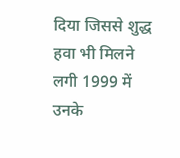दिया जिससे शुद्ध हवा भी मिलने लगी 1999 में उनके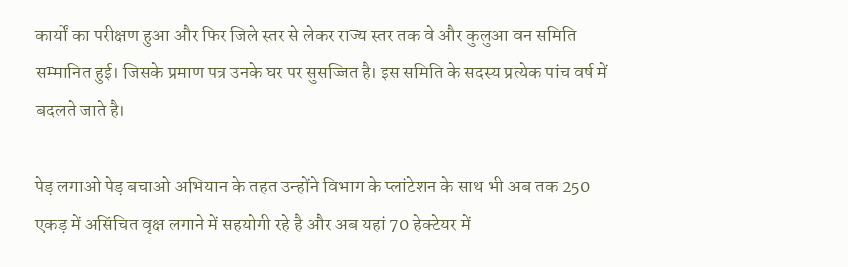कार्यों का परीक्षण हुआ और फिर जिले स्तर से लेकर राज्य स्तर तक वे और कुलुआ वन समिति सम्मानित हुई। जिसके प्रमाण पत्र उनके घर पर सुसज्जित है। इस समिति के सदस्य प्रत्येक पांच वर्ष में बदलते जाते है।

पेड़ लगाओ पेड़ बचाओ अभियान के तहत उन्होंने विभाग के प्लांटेशन के साथ भी अब तक 250 एकड़ में असिंचित वृक्ष लगाने में सहयोगी रहे है और अब यहां 70 हेक्टेयर में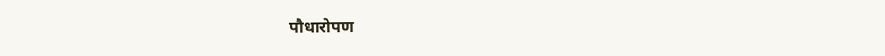पौधारोपण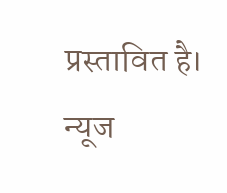प्रस्तावित है।
न्यूज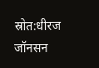स्रोत:धीरज जॉनसन